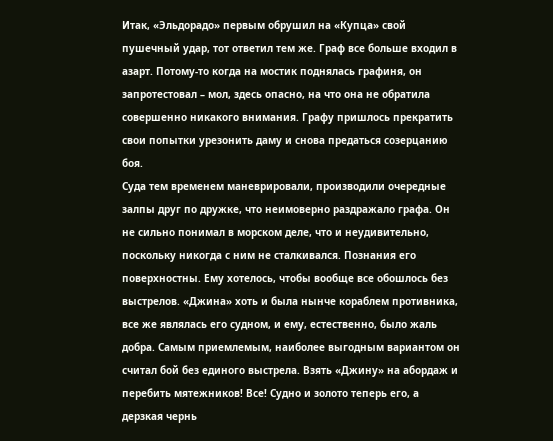Итак, «Эльдорадо» первым обрушил на «Купца» свой пушечный удар, тот ответил тем же. Граф все больше входил в азарт. Потому-то когда на мостик поднялась графиня, он запротестовал – мол, здесь опасно, на что она не обратила совершенно никакого внимания. Графу пришлось прекратить свои попытки урезонить даму и снова предаться созерцанию боя.
Суда тем временем маневрировали, производили очередные залпы друг по дружке, что неимоверно раздражало графа. Он не сильно понимал в морском деле, что и неудивительно, поскольку никогда с ним не сталкивался. Познания его поверхностны. Ему хотелось, чтобы вообще все обошлось без выстрелов. «Джина» хоть и была нынче кораблем противника, все же являлась его судном, и ему, естественно, было жаль добра. Самым приемлемым, наиболее выгодным вариантом он считал бой без единого выстрела. Взять «Джину» на абордаж и перебить мятежников! Все! Судно и золото теперь его, а дерзкая чернь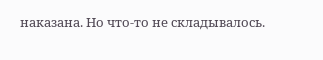наказана. Но что-то не складывалось.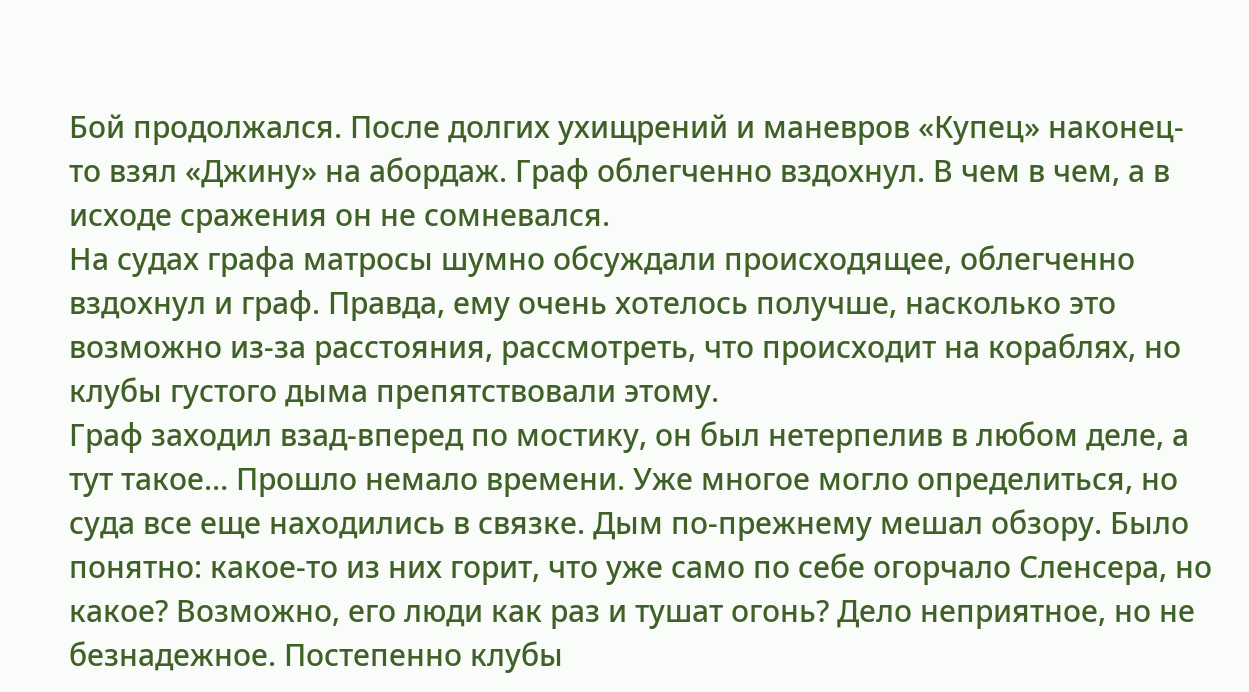Бой продолжался. После долгих ухищрений и маневров «Купец» наконец-то взял «Джину» на абордаж. Граф облегченно вздохнул. В чем в чем, а в исходе сражения он не сомневался.
На судах графа матросы шумно обсуждали происходящее, облегченно вздохнул и граф. Правда, ему очень хотелось получше, насколько это возможно из-за расстояния, рассмотреть, что происходит на кораблях, но клубы густого дыма препятствовали этому.
Граф заходил взад-вперед по мостику, он был нетерпелив в любом деле, а тут такое… Прошло немало времени. Уже многое могло определиться, но суда все еще находились в связке. Дым по-прежнему мешал обзору. Было понятно: какое-то из них горит, что уже само по себе огорчало Сленсера, но какое? Возможно, его люди как раз и тушат огонь? Дело неприятное, но не безнадежное. Постепенно клубы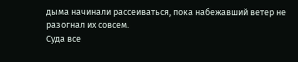дыма начинали рассеиваться, пока набежавший ветер не разогнал их совсем.
Суда все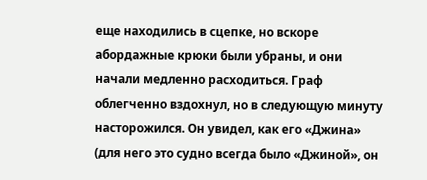еще находились в сцепке, но вскоре абордажные крюки были убраны, и они начали медленно расходиться. Граф облегченно вздохнул, но в следующую минуту насторожился. Он увидел, как его «Джина» (для него это судно всегда было «Джиной», он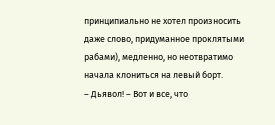принципиально не хотел произносить даже слово, придуманное проклятыми рабами), медленно, но неотвратимо начала клониться на левый борт.
– Дьявол! – Вот и все, что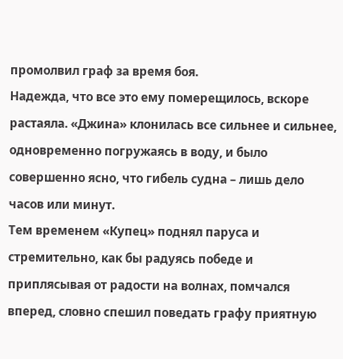промолвил граф за время боя.
Надежда, что все это ему померещилось, вскоре растаяла. «Джина» клонилась все сильнее и сильнее, одновременно погружаясь в воду, и было совершенно ясно, что гибель судна – лишь дело часов или минут.
Тем временем «Купец» поднял паруса и стремительно, как бы радуясь победе и приплясывая от радости на волнах, помчался вперед, словно спешил поведать графу приятную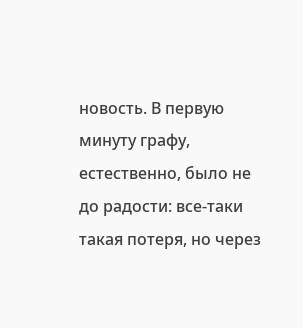новость. В первую минуту графу, естественно, было не до радости: все-таки такая потеря, но через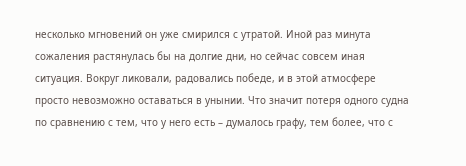несколько мгновений он уже смирился с утратой. Иной раз минута сожаления растянулась бы на долгие дни, но сейчас совсем иная ситуация. Вокруг ликовали, радовались победе, и в этой атмосфере просто невозможно оставаться в унынии. Что значит потеря одного судна по сравнению с тем, что у него есть – думалось графу, тем более, что с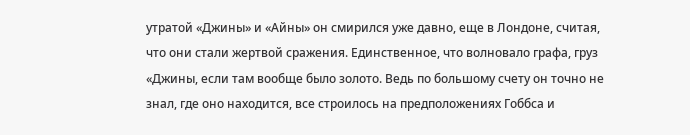утратой «Джины» и «Айны» он смирился уже давно, еще в Лондоне, считая, что они стали жертвой сражения. Единственное, что волновало графа, груз «Джины, если там вообще было золото. Ведь по большому счету он точно не знал, где оно находится, все строилось на предположениях Гоббса и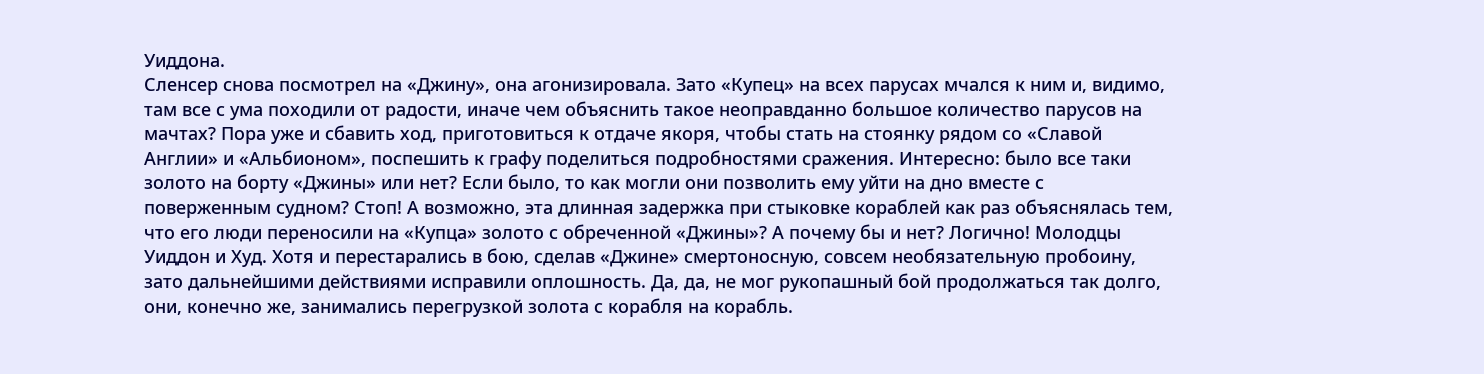Уиддона.
Сленсер снова посмотрел на «Джину», она агонизировала. Зато «Купец» на всех парусах мчался к ним и, видимо, там все с ума походили от радости, иначе чем объяснить такое неоправданно большое количество парусов на мачтах? Пора уже и сбавить ход, приготовиться к отдаче якоря, чтобы стать на стоянку рядом со «Славой Англии» и «Альбионом», поспешить к графу поделиться подробностями сражения. Интересно: было все таки золото на борту «Джины» или нет? Если было, то как могли они позволить ему уйти на дно вместе с поверженным судном? Стоп! А возможно, эта длинная задержка при стыковке кораблей как раз объяснялась тем, что его люди переносили на «Купца» золото с обреченной «Джины»? А почему бы и нет? Логично! Молодцы Уиддон и Худ. Хотя и перестарались в бою, сделав «Джине» смертоносную, совсем необязательную пробоину, зато дальнейшими действиями исправили оплошность. Да, да, не мог рукопашный бой продолжаться так долго, они, конечно же, занимались перегрузкой золота с корабля на корабль.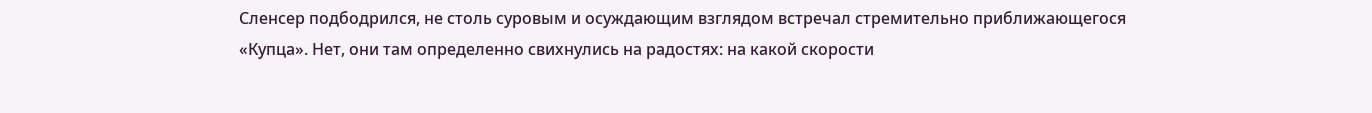Сленсер подбодрился, не столь суровым и осуждающим взглядом встречал стремительно приближающегося «Купца». Нет, они там определенно свихнулись на радостях: на какой скорости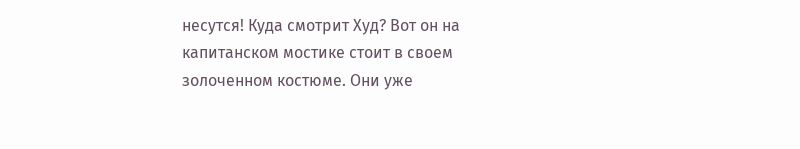несутся! Куда смотрит Худ? Вот он на капитанском мостике стоит в своем золоченном костюме. Они уже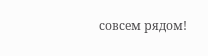совсем рядом!